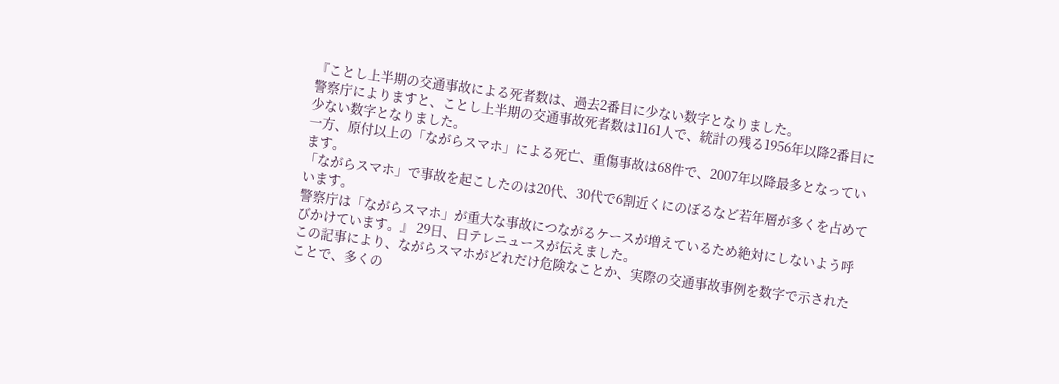『ことし上半期の交通事故による死者数は、過去2番目に少ない数字となりました。
警察庁によりますと、ことし上半期の交通事故死者数は1161人で、統計の残る1956年以降2番目に少ない数字となりました。
一方、原付以上の「ながらスマホ」による死亡、重傷事故は68件で、2007年以降最多となっています。
「ながらスマホ」で事故を起こしたのは20代、30代で6割近くにのぼるなど若年層が多くを占めています。
警察庁は「ながらスマホ」が重大な事故につながるケースが増えているため絶対にしないよう呼びかけています。』 29日、日テレニュースが伝えました。
この記事により、ながらスマホがどれだけ危険なことか、実際の交通事故事例を数字で示されたことで、多くの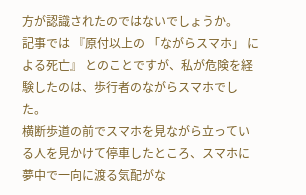方が認識されたのではないでしょうか。
記事では 『原付以上の 「ながらスマホ」 による死亡』 とのことですが、私が危険を経験したのは、歩行者のながらスマホでした。
横断歩道の前でスマホを見ながら立っている人を見かけて停車したところ、スマホに夢中で一向に渡る気配がな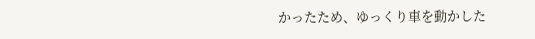かったため、ゆっくり車を動かした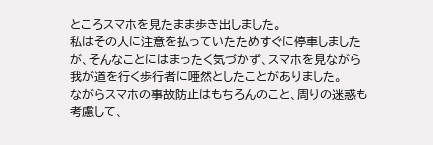ところスマホを見たまま歩き出しました。
私はその人に注意を払っていたためすぐに停車しましたが、そんなことにはまったく気づかず、スマホを見ながら我が道を行く歩行者に唖然としたことがありました。
ながらスマホの事故防止はもちろんのこと、周りの迷惑も考慮して、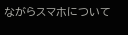ながらスマホについて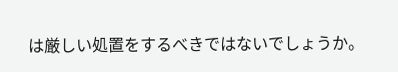は厳しい処置をするべきではないでしょうか。